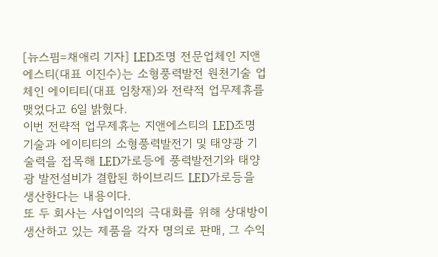[뉴스핌=채애리 기자] LED조명 전문업체인 지앤에스티(대표 이진수)는 소형풍력발전 원천기술 업체인 에이티티(대표 임창재)와 전략적 업무제휴를 맺었다고 6일 밝혔다.
이번 전략적 업무제휴는 지앤에스티의 LED조명 기술과 에이티티의 소형풍력발전기 및 태양광 기술력을 접목해 LED가로등에 풍력발전기와 태양광 발전설비가 결합된 하이브리드 LED가로등을 생산한다는 내용이다.
또 두 회사는 사업이익의 극대화를 위해 상대방이 생산하고 있는 제품을 각자 명의로 판매, 그 수익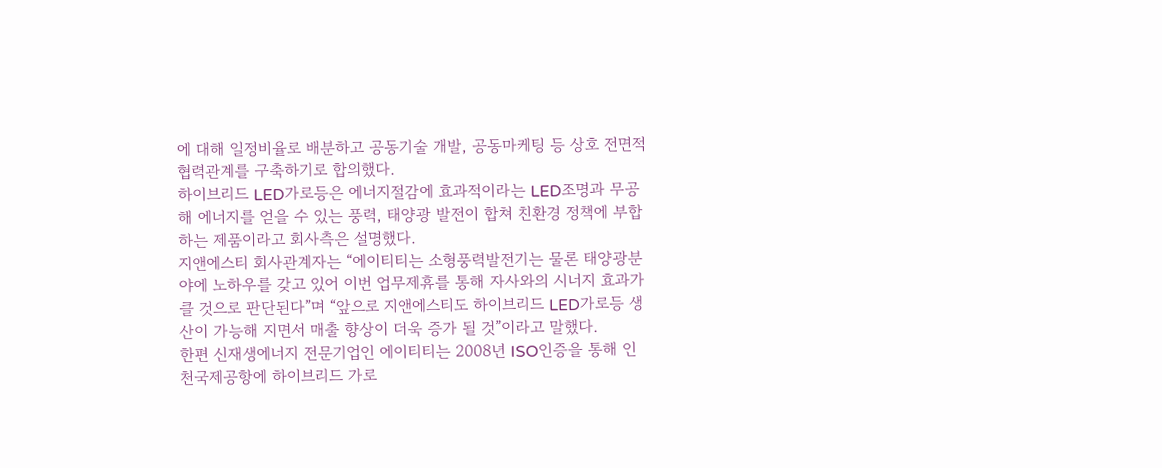에 대해 일정비율로 배분하고 공동기술 개발, 공동마케팅 등 상호 전면적 협력관계를 구축하기로 합의했다.
하이브리드 LED가로등은 에너지절감에 효과적이라는 LED조명과 무공해 에너지를 얻을 수 있는 풍력, 태양광 발전이 합쳐 친환경 정책에 부합하는 제품이라고 회사측은 설명했다.
지앤에스티 회사관계자는 “에이티티는 소형풍력발전기는 물론 태양광분야에 노하우를 갖고 있어 이번 업무제휴를 통해 자사와의 시너지 효과가 클 것으로 판단된다”며 “앞으로 지앤에스티도 하이브리드 LED가로등 생산이 가능해 지면서 매출 향상이 더욱 증가 될 것”이라고 말했다.
한편 신재생에너지 전문기업인 에이티티는 2008년 ISO인증을 통해 인천국제공항에 하이브리드 가로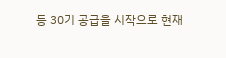등 30기 공급을 시작으로 현재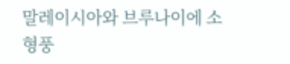말레이시아와 브루나이에 소형풍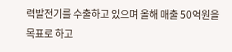력발전기를 수출하고 있으며 올해 매출 50억원을 목표로 하고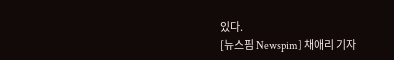있다.
[뉴스핌 Newspim] 채애리 기자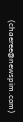(chaeree@newspim.com)